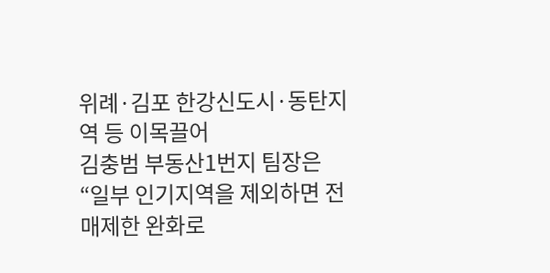위례·김포 한강신도시·동탄지역 등 이목끌어
김충범 부동산1번지 팀장은 “일부 인기지역을 제외하면 전매제한 완화로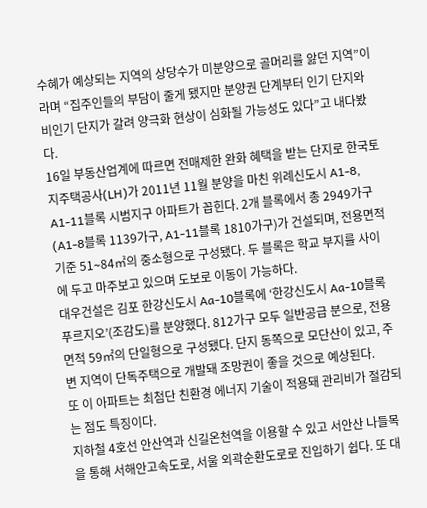수혜가 예상되는 지역의 상당수가 미분양으로 골머리를 앓던 지역”이라며 “집주인들의 부담이 줄게 됐지만 분양권 단계부터 인기 단지와 비인기 단지가 갈려 양극화 현상이 심화될 가능성도 있다”고 내다봤다.
16일 부동산업계에 따르면 전매제한 완화 혜택을 받는 단지로 한국토지주택공사(LH)가 2011년 11월 분양을 마친 위례신도시 A1-8, A1-11블록 시범지구 아파트가 꼽힌다. 2개 블록에서 총 2949가구(A1-8블록 1139가구, A1-11블록 1810가구)가 건설되며, 전용면적 기준 51∼84㎡의 중소형으로 구성됐다. 두 블록은 학교 부지를 사이에 두고 마주보고 있으며 도보로 이동이 가능하다.
대우건설은 김포 한강신도시 Aa-10블록에 ‘한강신도시 Aa-10블록 푸르지오’(조감도)를 분양했다. 812가구 모두 일반공급 분으로, 전용면적 59㎡의 단일형으로 구성됐다. 단지 동쪽으로 모단산이 있고, 주변 지역이 단독주택으로 개발돼 조망권이 좋을 것으로 예상된다.
또 이 아파트는 최첨단 친환경 에너지 기술이 적용돼 관리비가 절감되는 점도 특징이다.
지하철 4호선 안산역과 신길온천역을 이용할 수 있고 서안산 나들목을 통해 서해안고속도로, 서울 외곽순환도로로 진입하기 쉽다. 또 대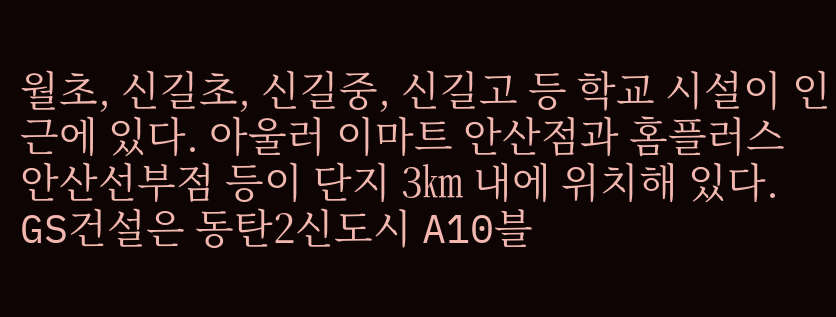월초, 신길초, 신길중, 신길고 등 학교 시설이 인근에 있다. 아울러 이마트 안산점과 홈플러스 안산선부점 등이 단지 3㎞ 내에 위치해 있다.
GS건설은 동탄2신도시 A10블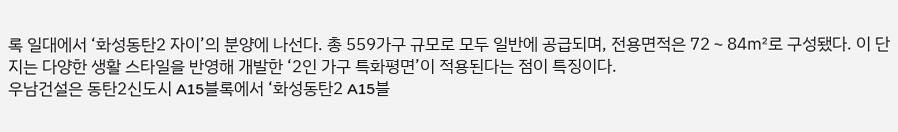록 일대에서 ‘화성동탄2 자이’의 분양에 나선다. 총 559가구 규모로 모두 일반에 공급되며, 전용면적은 72∼84㎡로 구성됐다. 이 단지는 다양한 생활 스타일을 반영해 개발한 ‘2인 가구 특화평면’이 적용된다는 점이 특징이다.
우남건설은 동탄2신도시 A15블록에서 ‘화성동탄2 A15블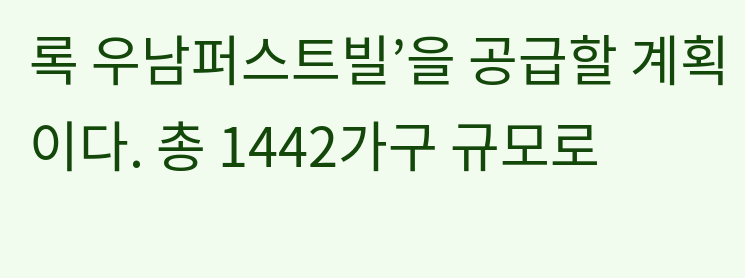록 우남퍼스트빌’을 공급할 계획이다. 총 1442가구 규모로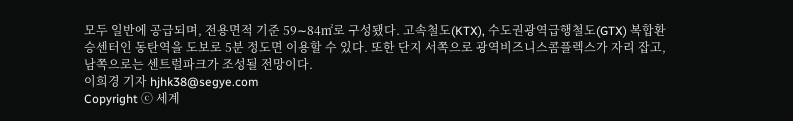모두 일반에 공급되며, 전용면적 기준 59∼84㎡로 구성됐다. 고속철도(KTX), 수도권광역급행철도(GTX) 복합환승센터인 동탄역을 도보로 5분 정도면 이용할 수 있다. 또한 단지 서쪽으로 광역비즈니스콤플렉스가 자리 잡고, 남쪽으로는 센트럴파크가 조성될 전망이다.
이희경 기자 hjhk38@segye.com
Copyright ⓒ 세계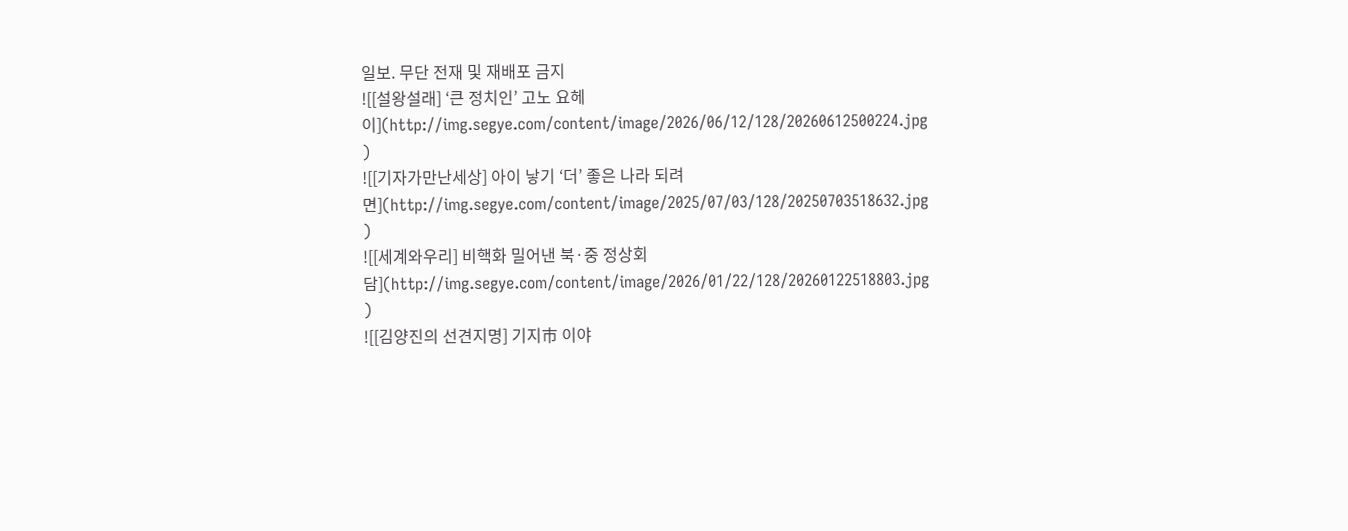일보. 무단 전재 및 재배포 금지
![[설왕설래] ‘큰 정치인’ 고노 요헤이](http://img.segye.com/content/image/2026/06/12/128/20260612500224.jpg
)
![[기자가만난세상] 아이 낳기 ‘더’ 좋은 나라 되려면](http://img.segye.com/content/image/2025/07/03/128/20250703518632.jpg
)
![[세계와우리] 비핵화 밀어낸 북·중 정상회담](http://img.segye.com/content/image/2026/01/22/128/20260122518803.jpg
)
![[김양진의 선견지명] 기지市 이야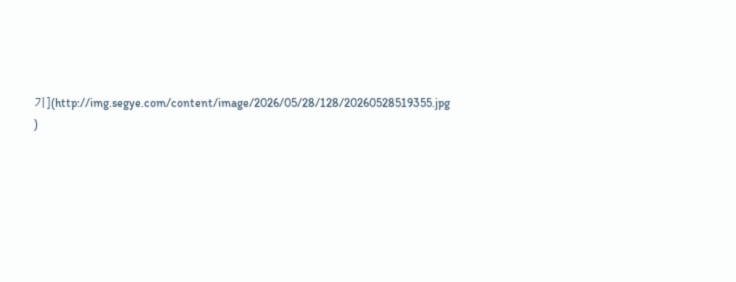기](http://img.segye.com/content/image/2026/05/28/128/20260528519355.jpg
)